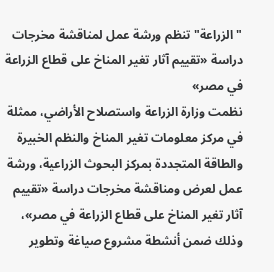"الزراعة" تنظم ورشة عمل لمناقشة مخرجات دراسة «تقييم آثار تغير المناخ على قطاع الزراعة في مصر»
نظمت وزارة الزراعة واستصلاح الأراضي، ممثلة في مركز معلومات تغير المناخ والنظم الخبيرة والطاقة المتجددة بمركز البحوث الزراعية، ورشة عمل لعرض ومناقشة مخرجات دراسة «تقييم آثار تغير المناخ على قطاع الزراعة في مصر»، وذلك ضمن أنشطة مشروع صياغة وتطوير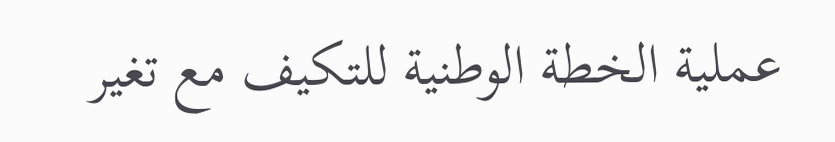عملية الخطة الوطنية للتكيف مع تغير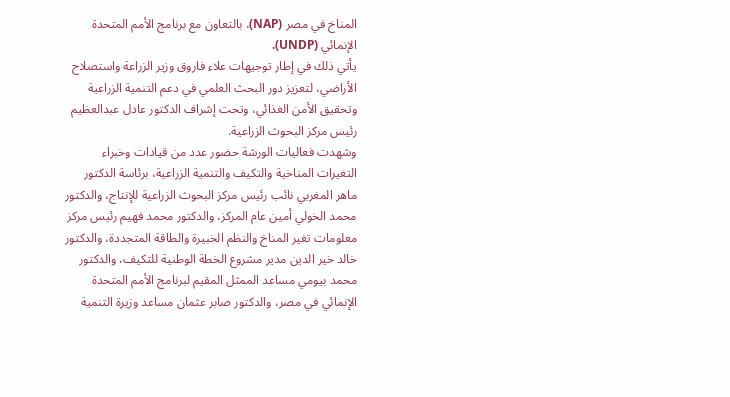المناخ في مصر (NAP)، بالتعاون مع برنامج الأمم المتحدة الإنمائي (UNDP).
يأتي ذلك في إطار توجيهات علاء فاروق وزير الزراعة واستصلاح الأراضي، لتعزيز دور البحث العلمي في دعم التنمية الزراعية وتحقيق الأمن الغذائي، وتحت إشراف الدكتور عادل عبدالعظيم رئيس مركز البحوث الزراعية.
وشهدت فعاليات الورشة حضور عدد من قيادات وخبراء التغيرات المناخية والتكيف والتنمية الزراعية، برئاسة الدكتور ماهر المغربي نائب رئيس مركز البحوث الزراعية للإنتاج، والدكتور محمد الخولي أمين عام المركز، والدكتور محمد فهيم رئيس مركز معلومات تغير المناخ والنظم الخبيرة والطاقة المتجددة، والدكتور خالد خير الدين مدير مشروع الخطة الوطنية للتكيف، والدكتور محمد بيومي مساعد الممثل المقيم لبرنامج الأمم المتحدة الإنمائي في مصر، والدكتور صابر عثمان مساعد وزيرة التنمية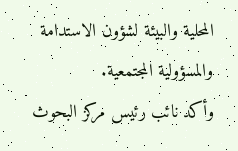المحلية والبيئة لشؤون الاستدامة والمسؤولية المجتمعية.
وأكد نائب رئيس مركز البحوث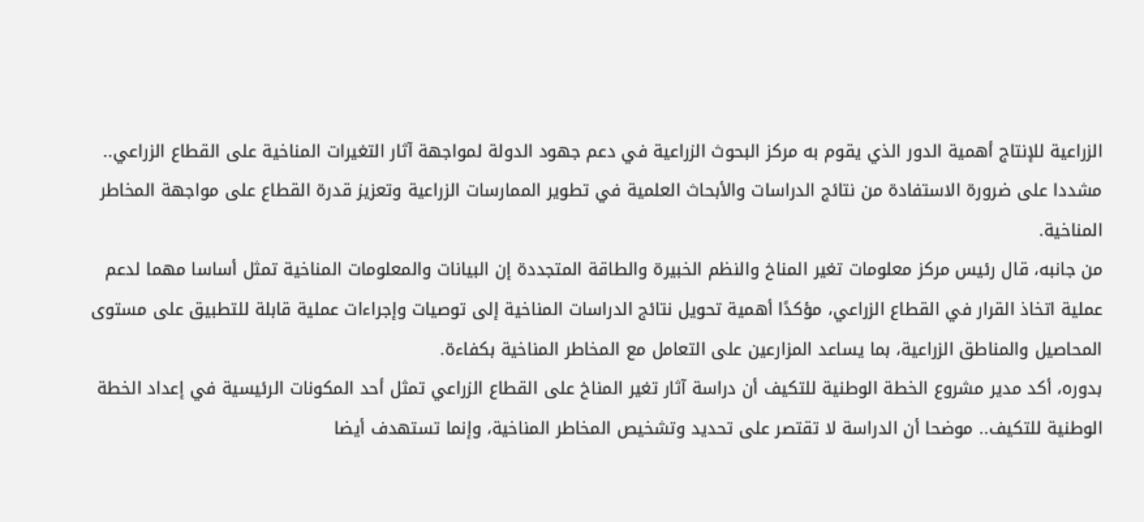الزراعية للإنتاج أهمية الدور الذي يقوم به مركز البحوث الزراعية في دعم جهود الدولة لمواجهة آثار التغيرات المناخية على القطاع الزراعي.. مشددا على ضرورة الاستفادة من نتائج الدراسات والأبحاث العلمية في تطوير الممارسات الزراعية وتعزيز قدرة القطاع على مواجهة المخاطر المناخية.
من جانبه، قال رئيس مركز معلومات تغير المناخ والنظم الخبيرة والطاقة المتجددة إن البيانات والمعلومات المناخية تمثل أساسا مهما لدعم عملية اتخاذ القرار في القطاع الزراعي، مؤكدًا أهمية تحويل نتائج الدراسات المناخية إلى توصيات وإجراءات عملية قابلة للتطبيق على مستوى المحاصيل والمناطق الزراعية، بما يساعد المزارعين على التعامل مع المخاطر المناخية بكفاءة.
بدوره، أكد مدير مشروع الخطة الوطنية للتكيف أن دراسة آثار تغير المناخ على القطاع الزراعي تمثل أحد المكونات الرئيسية في إعداد الخطة الوطنية للتكيف.. موضحا أن الدراسة لا تقتصر على تحديد وتشخيص المخاطر المناخية، وإنما تستهدف أيضا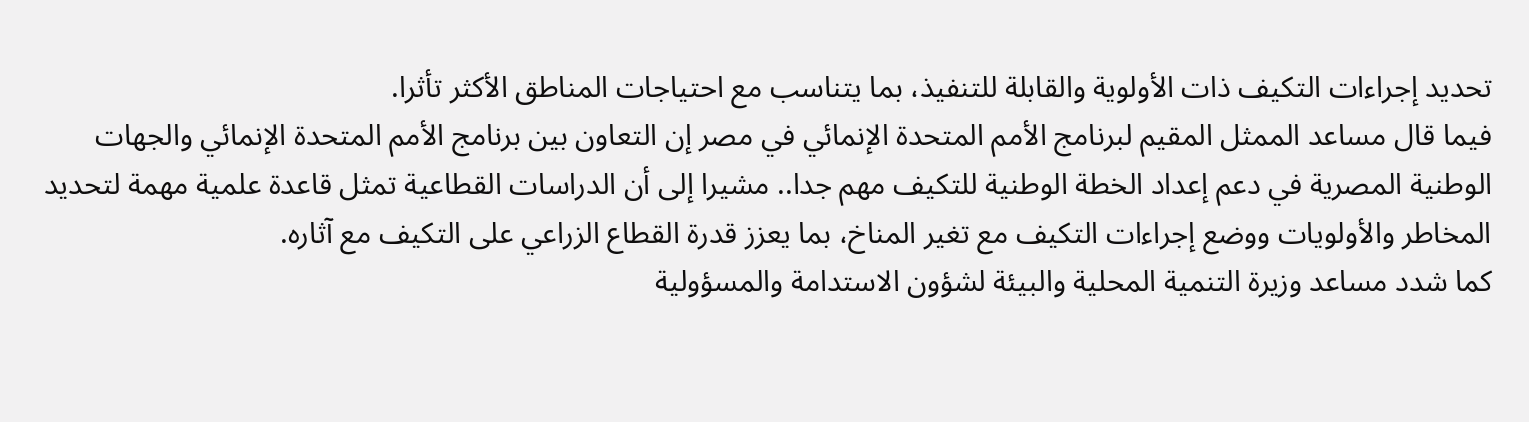تحديد إجراءات التكيف ذات الأولوية والقابلة للتنفيذ، بما يتناسب مع احتياجات المناطق الأكثر تأثرا.
فيما قال مساعد الممثل المقيم لبرنامج الأمم المتحدة الإنمائي في مصر إن التعاون بين برنامج الأمم المتحدة الإنمائي والجهات الوطنية المصرية في دعم إعداد الخطة الوطنية للتكيف مهم جدا.. مشيرا إلى أن الدراسات القطاعية تمثل قاعدة علمية مهمة لتحديد المخاطر والأولويات ووضع إجراءات التكيف مع تغير المناخ، بما يعزز قدرة القطاع الزراعي على التكيف مع آثاره.
كما شدد مساعد وزيرة التنمية المحلية والبيئة لشؤون الاستدامة والمسؤولية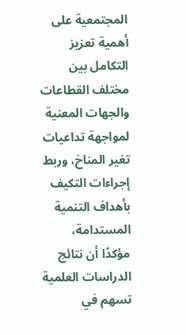المجتمعية على أهمية تعزيز التكامل بين مختلف القطاعات والجهات المعنية لمواجهة تداعيات تغير المناخ، وربط إجراءات التكيف بأهداف التنمية المستدامة، مؤكدًا أن نتائج الدراسات العلمية تسهم في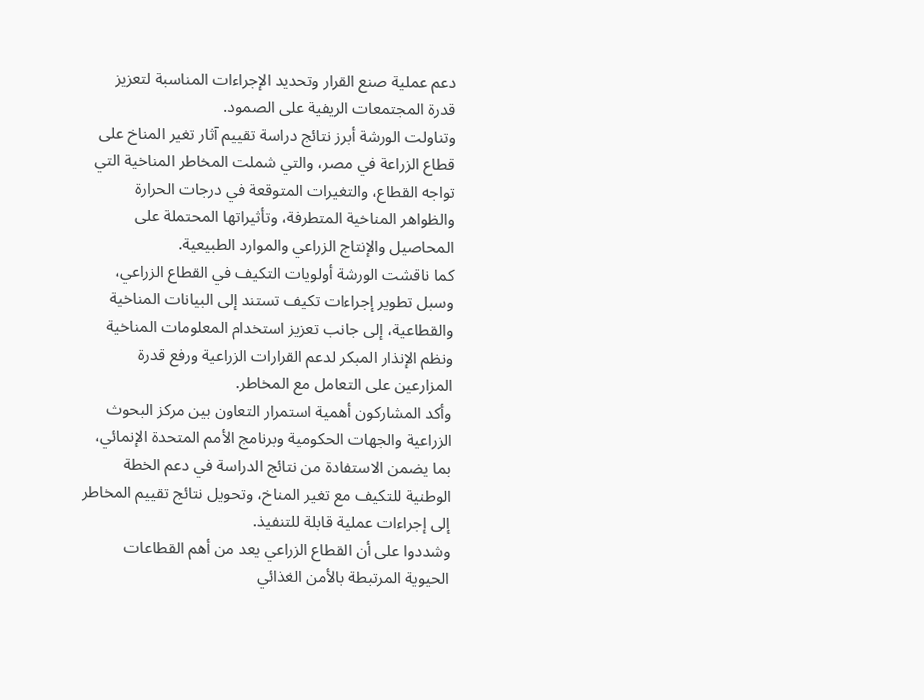دعم عملية صنع القرار وتحديد الإجراءات المناسبة لتعزيز قدرة المجتمعات الريفية على الصمود.
وتناولت الورشة أبرز نتائج دراسة تقييم آثار تغير المناخ على قطاع الزراعة في مصر، والتي شملت المخاطر المناخية التي تواجه القطاع، والتغيرات المتوقعة في درجات الحرارة والظواهر المناخية المتطرفة، وتأثيراتها المحتملة على المحاصيل والإنتاج الزراعي والموارد الطبيعية.
كما ناقشت الورشة أولويات التكيف في القطاع الزراعي، وسبل تطوير إجراءات تكيف تستند إلى البيانات المناخية والقطاعية، إلى جانب تعزيز استخدام المعلومات المناخية ونظم الإنذار المبكر لدعم القرارات الزراعية ورفع قدرة المزارعين على التعامل مع المخاطر.
وأكد المشاركون أهمية استمرار التعاون بين مركز البحوث الزراعية والجهات الحكومية وبرنامج الأمم المتحدة الإنمائي، بما يضمن الاستفادة من نتائج الدراسة في دعم الخطة الوطنية للتكيف مع تغير المناخ، وتحويل نتائج تقييم المخاطر إلى إجراءات عملية قابلة للتنفيذ.
وشددوا على أن القطاع الزراعي يعد من أهم القطاعات الحيوية المرتبطة بالأمن الغذائي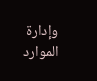وإدارة الموارد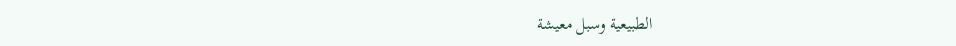الطبيعية وسبل معيشة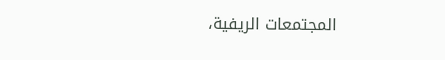المجتمعات الريفية،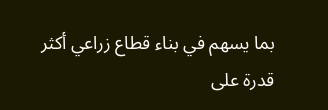بما يسهم في بناء قطاع زراعي أكثر قدرة على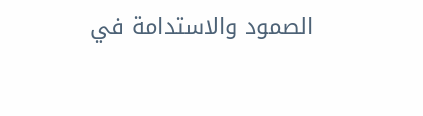الصمود والاستدامة في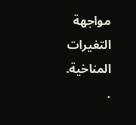مواجهة التغيرات المناخية.
.